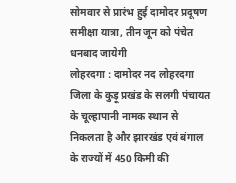सोमवार से प्रारंभ हुई दामोदर प्रदूषण समीक्षा यात्रा, तीन जून को पंचेत धनबाद जायेगी
लोहरदगा : दामोदर नद लोहरदगा जिला के कुड़ू प्रखंड के सलगी पंचायत के चूल्हापानी नामक स्थान से निकलता है और झारखंड एवं बंगाल के राज्यों में 450 किमी की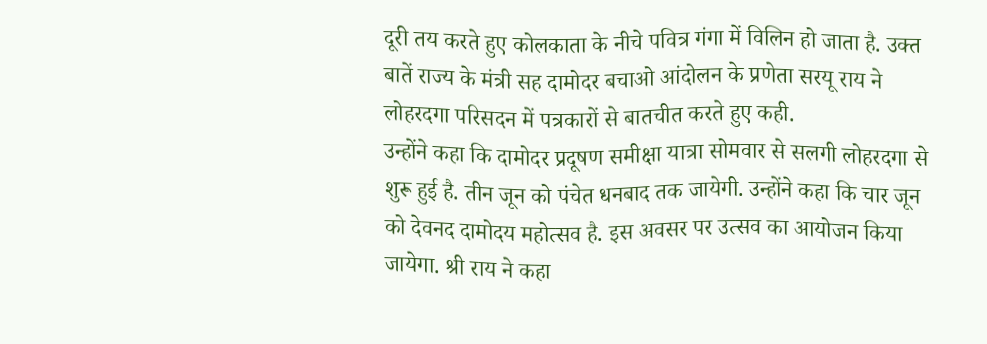दूरी तय करते हुए कोलकाता के नीचे पवित्र गंगा में विलिन हो जाता है. उक्त बातें राज्य के मंत्री सह दामोदर बचाओ आंदोलन के प्रणेता सरयू राय ने लोहरदगा परिसदन में पत्रकारों से बातचीत करते हुए कही.
उन्होंने कहा कि दामोदर प्रदूषण समीक्षा यात्रा सोमवार से सलगी लोहरदगा से शुरू हुई है. तीन जून को पंचेत धनबाद तक जायेगी. उन्होंने कहा कि चार जून को देवनद दामोदय महोत्सव है. इस अवसर पर उत्सव का आयोजन किया जायेगा. श्री राय ने कहा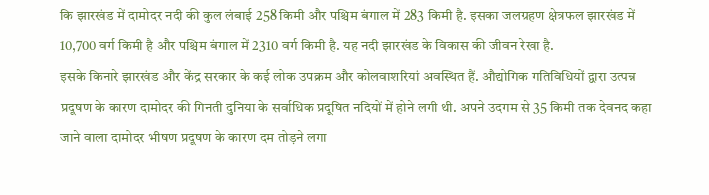कि झारखंड में दामोदर नदी की कुल लंबाई 258 किमी और पश्चिम बंगाल में 283 किमी है. इसका जलग्रहण क्षेत्रफल झारखंड में 10,700 वर्ग किमी है और पश्चिम बंगाल में 2310 वर्ग किमी है. यह नदी झारखंड के विकास की जीवन रेखा है.
इसके किनारे झारखंड और केंद्र सरकार के कई लोक उपक्रम और कोलवाशरियां अवस्थित हैं. औद्योगिक गतिविधियों द्वारा उत्पन्न प्रदूषण के कारण दामोदर की गिनती दुनिया के सर्वाधिक प्रदूषित नदियों में होने लगी थी. अपने उदगम से 35 किमी तक देवनद कहा जाने वाला दामोदर भीषण प्रदूषण के कारण दम तोड़ने लगा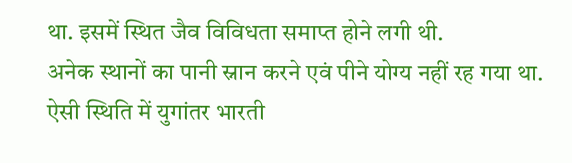था. इसमें स्थित जैव विविधता समाप्त होने लगी थी.
अनेक स्थानों का पानी स्नान करने एवं पीने योग्य नहीं रह गया था. ऐसी स्थिति में युगांतर भारती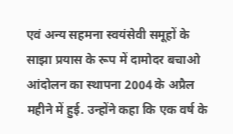एवं अन्य सहमना स्वयंसेवी समूहों के साझा प्रयास के रूप में दामोदर बचाओ आंदोलन का स्थापना 2004 के अप्रैल महीने में हुई. उन्होंने कहा कि एक वर्ष के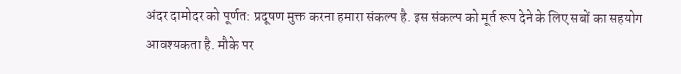अंदर दामोदर को पूर्णत: प्रदूषण मुक्त करना हमारा संकल्प है. इस संकल्प को मूर्त रूप देने के लिए सबों का सहयोग आवश्यकता है. मौके पर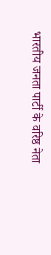भारतीय जनता पार्टी के वरिष्ठ नेता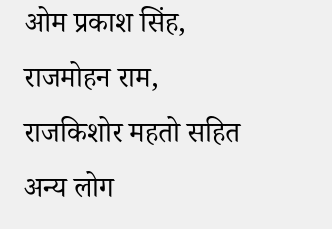ओम प्रकाश सिंह, राजमोहन राम, राजकिशोर महतो सहित अन्य लोग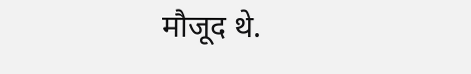मौजूद थे.